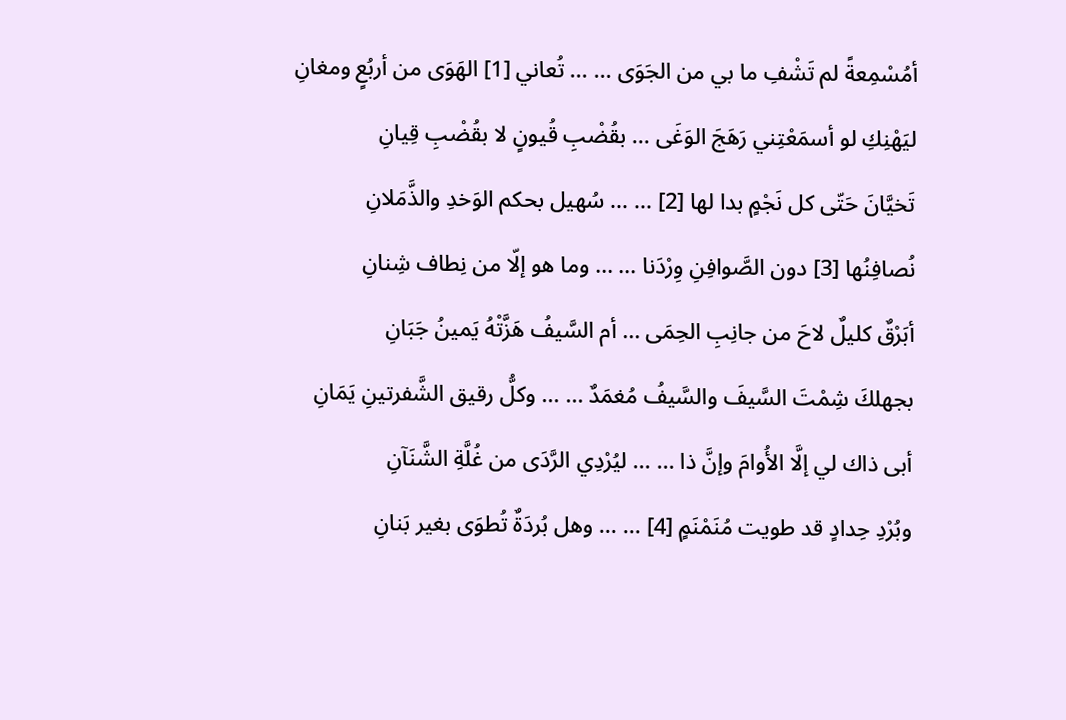أمُسْمِعةً لم تَشْفِ ما بي من الجَوَى ... ... تُعاني [1] الهَوَى من أربُعٍ ومغانِ
ليَهْنِكِ لو أسمَعْتِني رَهَجَ الوَغَى ... بقُضْبِ قُيونٍ لا بقُضْبِ قِيانِ
تَخيَّانَ حَتّى كل نَجْمٍ بدا لها [2] ... ... سُهيل بحكم الوَخدِ والذَّمَلانِ
نُصافِنُها [3] دون الصَّوافِنِ وِرْدَنا ... ... وما هو إلّا من نِطاف شِنانِ
أبَرْقٌ كليلٌ لاحَ من جانِبِ الحِمَى ... أم السَّيفُ هَزَّتْهُ يَمينُ جَبَانِ
بجهلكَ شِمْتَ السَّيفَ والسَّيفُ مُغمَدٌ ... ... وكلُّ رقيق الشَّفرتينِ يَمَانِ
أبى ذاك لي إلَّا الأُوامَ وإنَّ ذا ... ... ليُرْدِي الرَّدَى من غُلَّةِ الشَّنَآنِ
وبُرْدِ حِدادٍ قد طويت مُنَمْنَمٍ [4] ... ... وهل بُردَةٌ تُطوَى بغير بَنانِ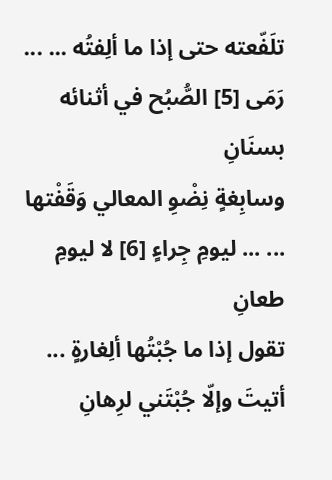تلَفّعته حتى إذا ما ألِفتُه ... ... رَمَى [5] الصُّبُح في أثنائه بسنَانِ
وسابِغةٍ نِضْوِ المعالي وَقَفْتها ... ... ليومِ جِراءٍ [6] لا ليومِ طعانِ
تقول إذا ما جُبْتُها ألِغارةٍ ... أتيتَ وإلّا جُبْتَني لرِهانِ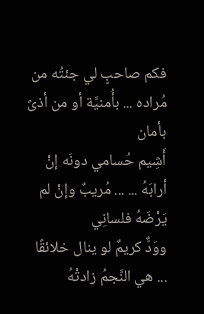فكم صاحبٍ لي جئتُه من مُراده ... بأُمنيَّة أو من أذىً بأمان
أَشِيم حُسامي دونَه إنْ أرابَهُ ... ... مُريبٌ وإنْ لم يَرْضَهُ فلسانِي
ووَدٌّ كريمٌ لو ينال خلائقًا ... هي النَّجمُ زادتْهُ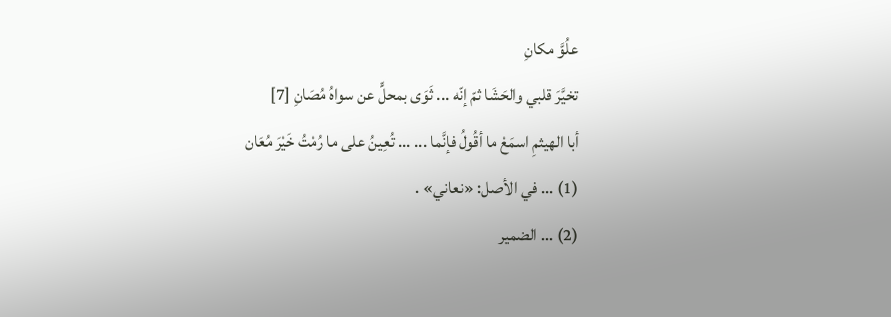علُوَّ مكانِ
تخيَّرَ قلبي والحَشَا ثمّ إنّه ... ثَوَى بمحلٍّ عن سواهُ مُصَانِ [7]
أبا الهيثمِ اسمَعْ ما أقُولُ فإنَّما ... ... تُعِينُ على ما رُمْتُ خَيْرَ مُعَان
(1) ... في الأصل: «نعاني» .
(2) ... الضمير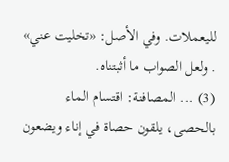لليعملات. وفي الأصل: «تخليت عني» . ولعل الصواب ما أثبتناه.
(3) ... المصافنة: اقتسام الماء بالحصى، يلقون حصاة في إناء ويضعون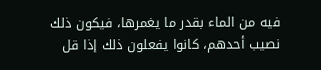فيه من الماء بقدر ما يغمرها، فيكون ذلك نصيب أحدهم، كانوا يفعلون ذلك إذا قل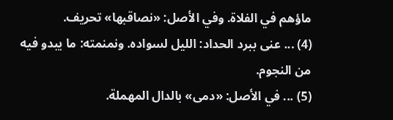ماؤهم في الفلاة. وفي الأصل: «نصاقبها» تحريف.
(4) ... عنى ببرد الحداد: الليل لسواده. ونمنمته: ما يبدو فيه من النجوم.
(5) ... في الأصل: «دمى» بالدال المهملة.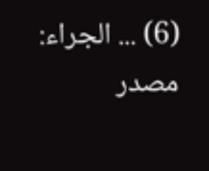(6) ... الجراء: مصدر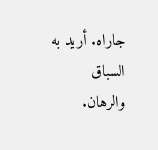جاراه. أريد به السباق والرهان.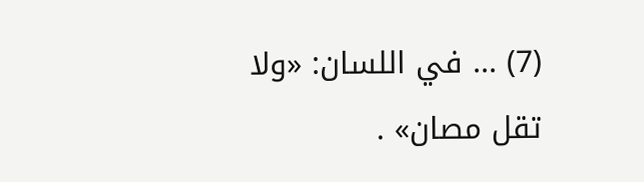(7) ... في اللسان: «ولا تقل مصان» .